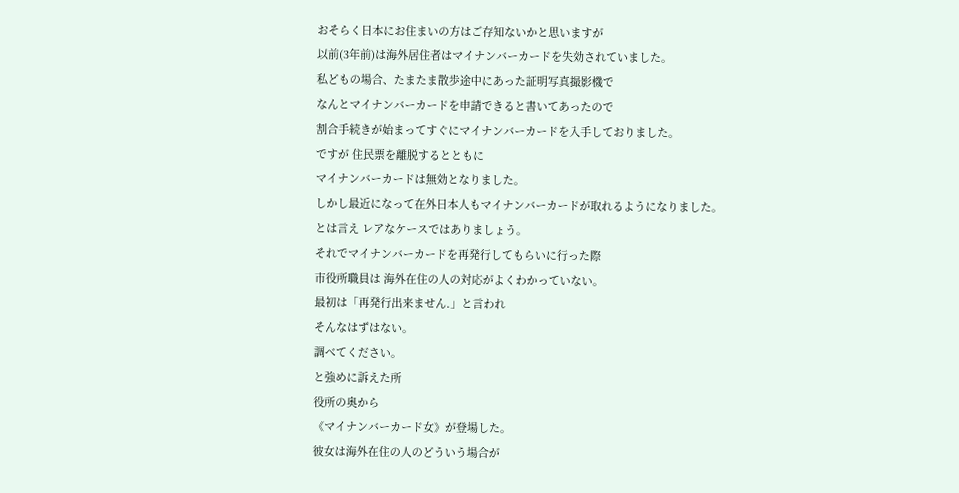おそらく日本にお住まいの方はご存知ないかと思いますが
以前(3年前)は海外居住者はマイナンバーカードを失効されていました。
私どもの場合、たまたま散歩途中にあった証明写真撮影機で
なんとマイナンバーカードを申請できると書いてあったので
割合手続きが始まってすぐにマイナンバーカードを入手しておりました。
ですが 住民票を離脱するとともに
マイナンバーカードは無効となりました。
しかし最近になって在外日本人もマイナンバーカードが取れるようになりました。
とは言え レアなケースではありましょう。
それでマイナンバーカードを再発行してもらいに行った際
市役所職員は 海外在住の人の対応がよくわかっていない。
最初は「再発行出来ません.」と言われ
そんなはずはない。
調べてください。
と強めに訴えた所
役所の奥から
《マイナンバーカード女》が登場した。
彼女は海外在住の人のどういう場合が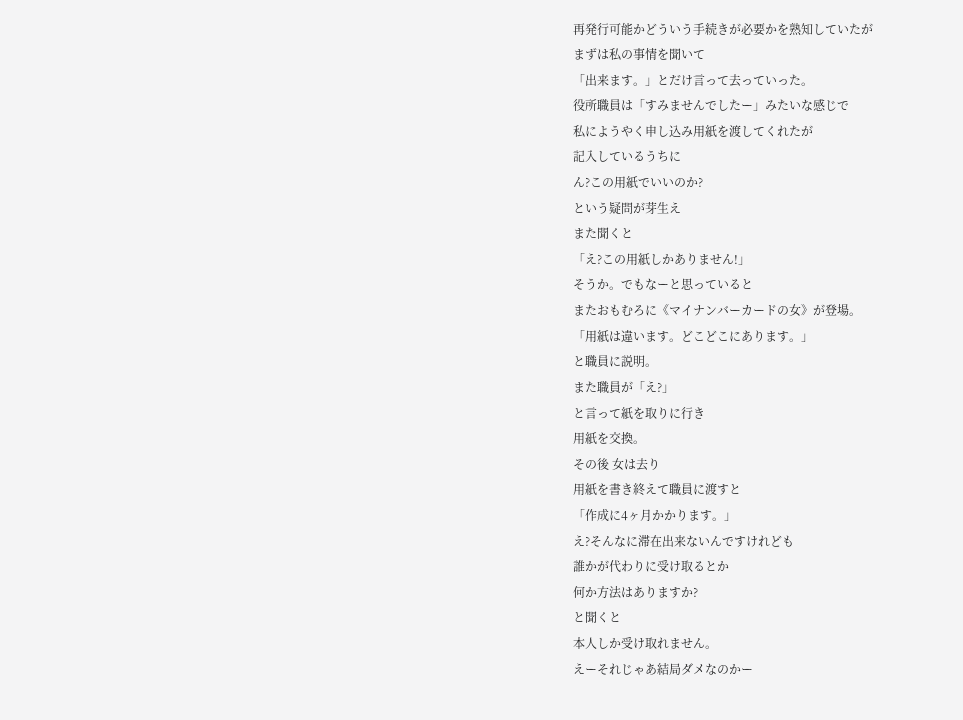再発行可能かどういう手続きが必要かを熟知していたが
まずは私の事情を聞いて
「出来ます。」とだけ言って去っていった。
役所職員は「すみませんでしたー」みたいな感じで
私にようやく申し込み用紙を渡してくれたが
記入しているうちに
ん?この用紙でいいのか?
という疑問が芽生え
また聞くと
「え?この用紙しかありません!」
そうか。でもなーと思っていると
またおもむろに《マイナンバーカードの女》が登場。
「用紙は違います。どこどこにあります。」
と職員に説明。
また職員が「え?」
と言って紙を取りに行き
用紙を交換。
その後 女は去り
用紙を書き終えて職員に渡すと
「作成に4ヶ月かかります。」
え?そんなに滞在出来ないんですけれども
誰かが代わりに受け取るとか
何か方法はありますか?
と聞くと
本人しか受け取れません。
えーそれじゃあ結局ダメなのかー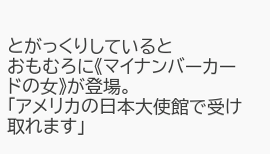とがっくりしていると
おもむろに《マイナンバーカードの女》が登場。
「アメリカの日本大使館で受け取れます」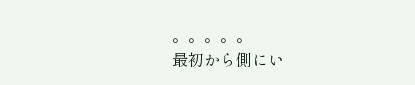。。。。。
最初から側にい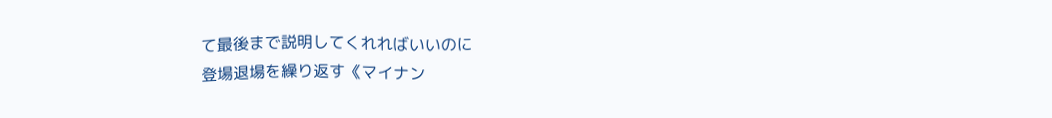て最後まで説明してくれればいいのに
登場退場を繰り返す《マイナン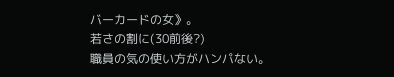バーカードの女》。
若さの割に(30前後?)
職員の気の使い方がハンパない。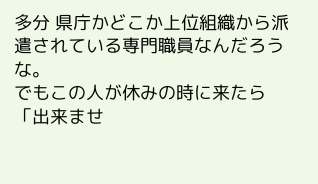多分 県庁かどこか上位組織から派遣されている専門職員なんだろうな。
でもこの人が休みの時に来たら
「出来ませ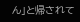ん」と帰されて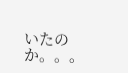いたのか。。。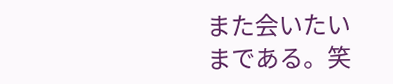また会いたいまである。笑